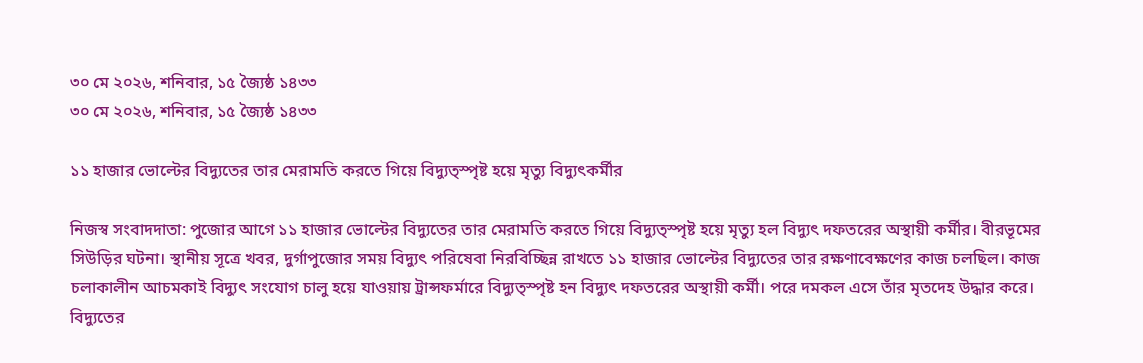৩০ মে ২০২৬, শনিবার, ১৫ জ্যৈষ্ঠ ১৪৩৩
৩০ মে ২০২৬, শনিবার, ১৫ জ্যৈষ্ঠ ১৪৩৩

১১ হাজার ভোল্টের বিদ্যুতের তার মেরামতি করতে গিয়ে বিদ্যুত্স্পৃষ্ট হয়ে মৃত্যু বিদ্যুৎকর্মীর

নিজস্ব সংবাদদাতা: পুজোর আগে ১১ হাজার ভোল্টের বিদ্যুতের তার মেরামতি করতে গিয়ে বিদ্যুত্স্পৃষ্ট হয়ে মৃত্যু হল বিদ্যুৎ দফতরের অস্থায়ী কর্মীর। বীরভূমের সিউড়ির ঘটনা। স্থানীয় সূত্রে খবর, দুর্গাপুজোর সময় বিদ্যুৎ পরিষেবা নিরবিচ্ছিন্ন রাখতে ১১ হাজার ভোল্টের বিদ্যুতের তার রক্ষণাবেক্ষণের কাজ চলছিল। কাজ চলাকালীন আচমকাই বিদ্যুৎ সংযোগ চালু হয়ে যাওয়ায় ট্রান্সফর্মারে বিদ্যুত্স্পৃষ্ট হন বিদ্যুৎ দফতরের অস্থায়ী কর্মী। পরে দমকল এসে তাঁর মৃতদেহ উদ্ধার করে। বিদ্যুতের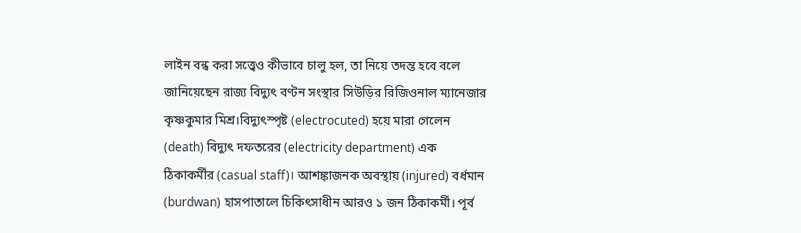লাইন বন্ধ করা সত্ত্বেও কীভাবে চালু হল, তা নিয়ে তদন্ত হবে বলে জানিয়েছেন রাজ্য বিদ্যুৎ বণ্টন সংস্থার সিউড়ির রিজিওনাল ম্যানেজার কৃষ্ণকুমার মিশ্র।বিদ্যুৎস্পৃষ্ট (electrocuted) হয়ে মারা গেলেন (death) বিদ্যুৎ দফতরের (electricity department) এক ঠিকাকর্মীর (casual staff)। আশঙ্কাজনক অবস্থায় (injured) বর্ধমান (burdwan) হাসপাতালে চিকিৎসাধীন আরও ১ জন ঠিকাকর্মী। পূর্ব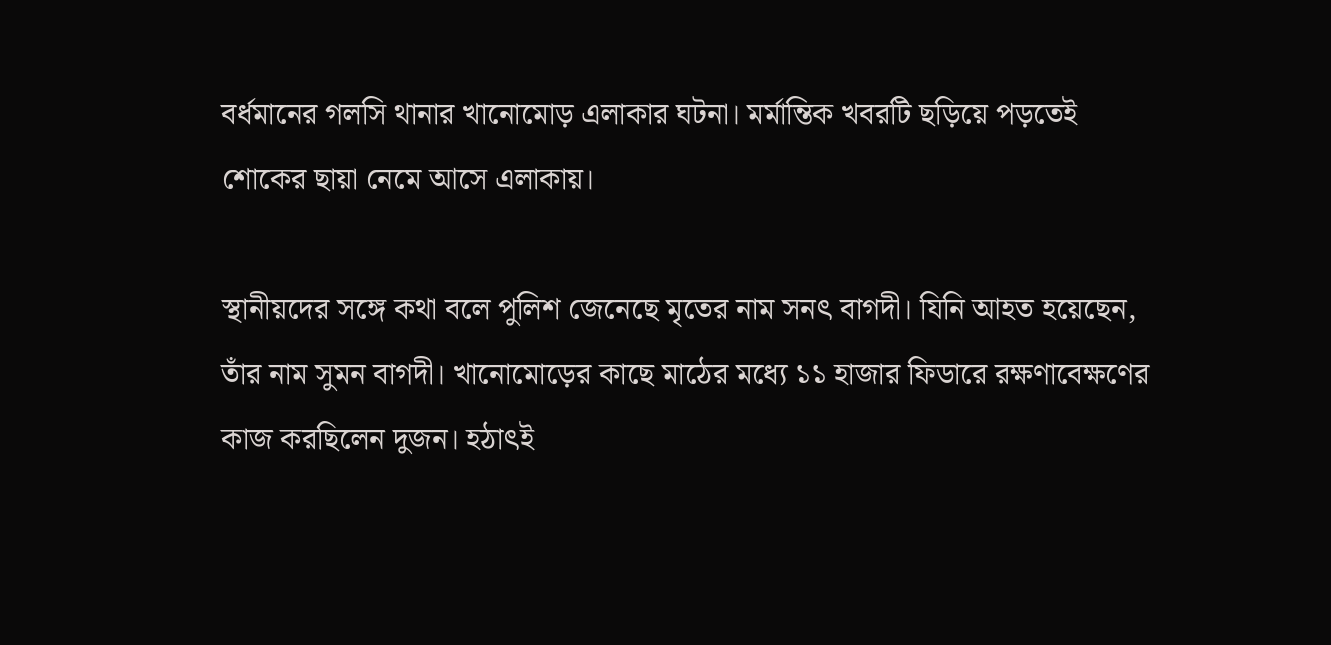বর্ধমানের গলসি থানার খানোমোড় এলাকার ঘটনা। মর্মান্তিক খবরটি ছড়িয়ে পড়তেই শোকের ছায়া নেমে আসে এলাকায়।

স্থানীয়দের সঙ্গে কথা বলে পুলিশ জেনেছে মৃতের নাম সনৎ বাগদী। যিনি আহত হয়েছেন, তাঁর নাম সুমন বাগদী। খানোমোড়ের কাছে মাঠের মধ্যে ১১ হাজার ফিডারে রক্ষণাবেক্ষণের কাজ করছিলেন দুজন। হঠাৎই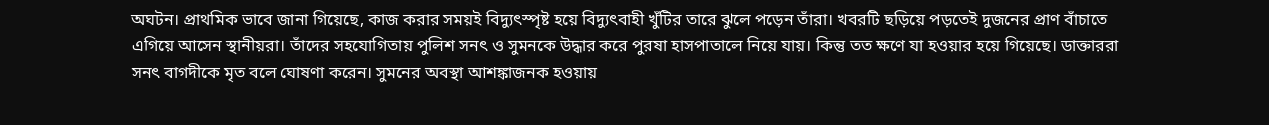অঘটন। প্রাথমিক ভাবে জানা গিয়েছে, কাজ করার সময়ই বিদ্যুৎস্পৃষ্ট হয়ে বিদ্যুৎবাহী খুঁটির তারে ঝুলে পড়েন তাঁরা। খবরটি ছড়িয়ে পড়তেই দুজনের প্রাণ বাঁচাতে এগিয়ে আসেন স্থানীয়রা। তাঁদের সহযোগিতায় পুলিশ সনৎ ও সুমনকে উদ্ধার করে পুরষা হাসপাতালে নিয়ে যায়। কিন্তু তত ক্ষণে যা হওয়ার হয়ে গিয়েছে। ডাক্তাররা সনৎ বাগদীকে মৃত বলে ঘোষণা করেন। সুমনের অবস্থা আশঙ্কাজনক হওয়ায়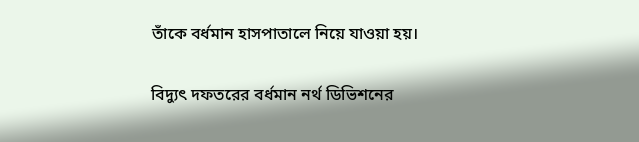তাঁকে বর্ধমান হাসপাতালে নিয়ে যাওয়া হয়।

বিদ্যুৎ দফতরের বর্ধমান নর্থ ডিভিশনের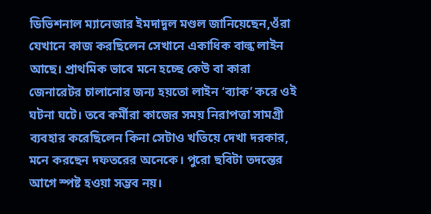ডিভিশনাল ম্যানেজার ইমদাদুল মণ্ডল জানিয়েছেন,ওঁরা যেখানে কাজ করছিলেন সেখানে একাধিক বাল্ক লাইন আছে। প্রাথমিক ভাবে মনে হচ্ছে কেউ বা কারা জেনারেটর চালানোর জন্য হয়তো লাইন ‘ব্যাক’ করে ওই ঘটনা ঘটে। তবে কর্মীরা কাজের সময় নিরাপত্তা সামগ্রী ব্যবহার করেছিলেন কিনা সেটাও খতিয়ে দেখা দরকার, মনে করছেন দফতরের অনেকে। পুরো ছবিটা তদন্তের আগে স্পষ্ট হওয়া সম্ভব নয়।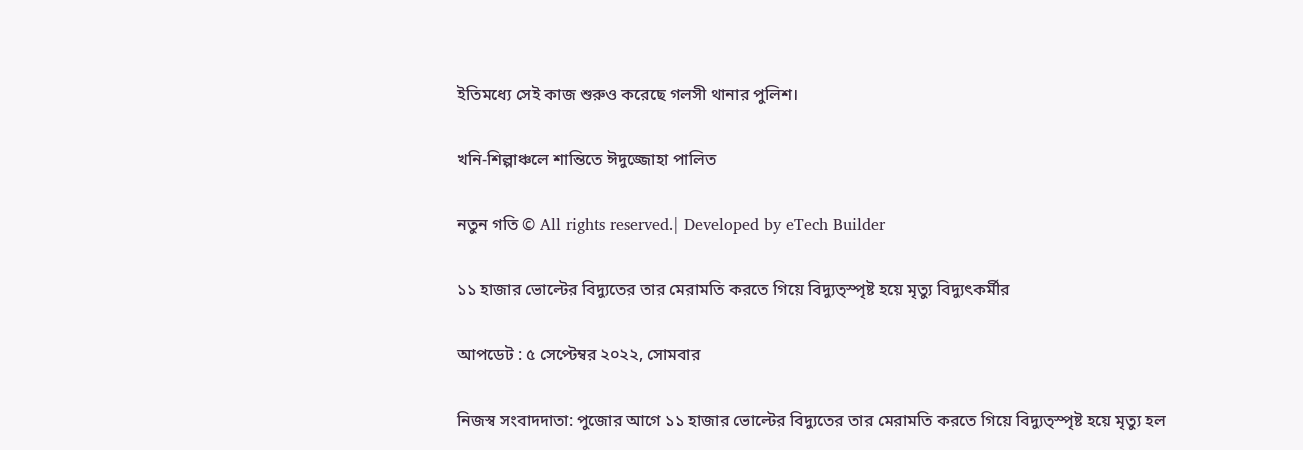ইতিমধ্যে সেই কাজ শুরুও করেছে গলসী থানার পুলিশ।

খনি-শিল্পাঞ্চলে শান্তিতে ঈদুজ্জোহা পালিত

নতুন গতি © All rights reserved.| Developed by eTech Builder

১১ হাজার ভোল্টের বিদ্যুতের তার মেরামতি করতে গিয়ে বিদ্যুত্স্পৃষ্ট হয়ে মৃত্যু বিদ্যুৎকর্মীর

আপডেট : ৫ সেপ্টেম্বর ২০২২, সোমবার

নিজস্ব সংবাদদাতা: পুজোর আগে ১১ হাজার ভোল্টের বিদ্যুতের তার মেরামতি করতে গিয়ে বিদ্যুত্স্পৃষ্ট হয়ে মৃত্যু হল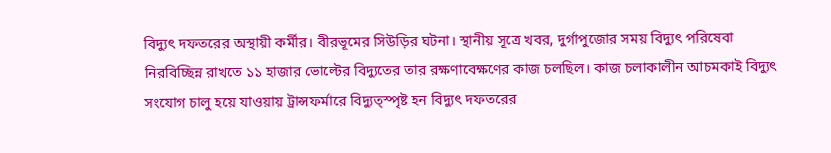বিদ্যুৎ দফতরের অস্থায়ী কর্মীর। বীরভূমের সিউড়ির ঘটনা। স্থানীয় সূত্রে খবর, দুর্গাপুজোর সময় বিদ্যুৎ পরিষেবা নিরবিচ্ছিন্ন রাখতে ১১ হাজার ভোল্টের বিদ্যুতের তার রক্ষণাবেক্ষণের কাজ চলছিল। কাজ চলাকালীন আচমকাই বিদ্যুৎ সংযোগ চালু হয়ে যাওয়ায় ট্রান্সফর্মারে বিদ্যুত্স্পৃষ্ট হন বিদ্যুৎ দফতরের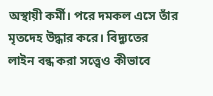অস্থায়ী কর্মী। পরে দমকল এসে তাঁর মৃতদেহ উদ্ধার করে। বিদ্যুতের লাইন বন্ধ করা সত্ত্বেও কীভাবে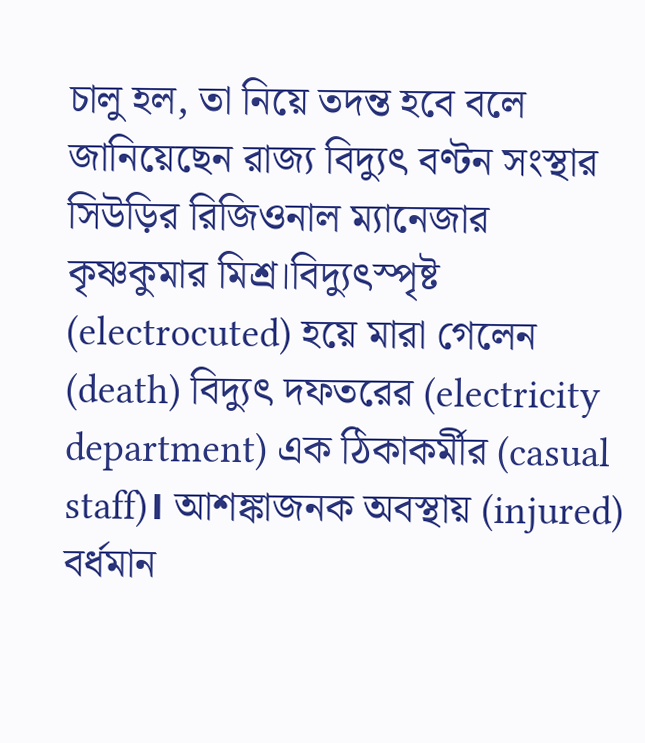চালু হল, তা নিয়ে তদন্ত হবে বলে জানিয়েছেন রাজ্য বিদ্যুৎ বণ্টন সংস্থার সিউড়ির রিজিওনাল ম্যানেজার কৃষ্ণকুমার মিশ্র।বিদ্যুৎস্পৃষ্ট (electrocuted) হয়ে মারা গেলেন (death) বিদ্যুৎ দফতরের (electricity department) এক ঠিকাকর্মীর (casual staff)। আশঙ্কাজনক অবস্থায় (injured) বর্ধমান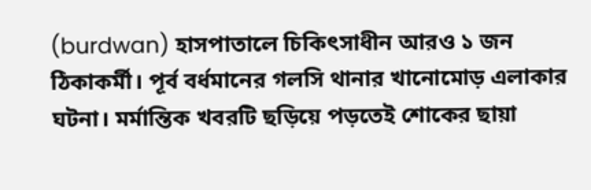(burdwan) হাসপাতালে চিকিৎসাধীন আরও ১ জন ঠিকাকর্মী। পূর্ব বর্ধমানের গলসি থানার খানোমোড় এলাকার ঘটনা। মর্মান্তিক খবরটি ছড়িয়ে পড়তেই শোকের ছায়া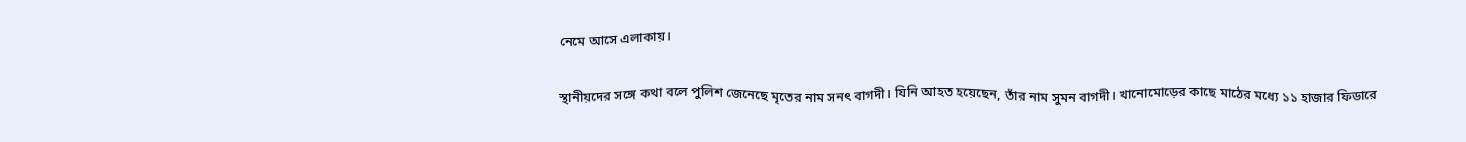নেমে আসে এলাকায়।

স্থানীয়দের সঙ্গে কথা বলে পুলিশ জেনেছে মৃতের নাম সনৎ বাগদী। যিনি আহত হয়েছেন, তাঁর নাম সুমন বাগদী। খানোমোড়ের কাছে মাঠের মধ্যে ১১ হাজার ফিডারে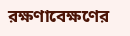রক্ষণাবেক্ষণের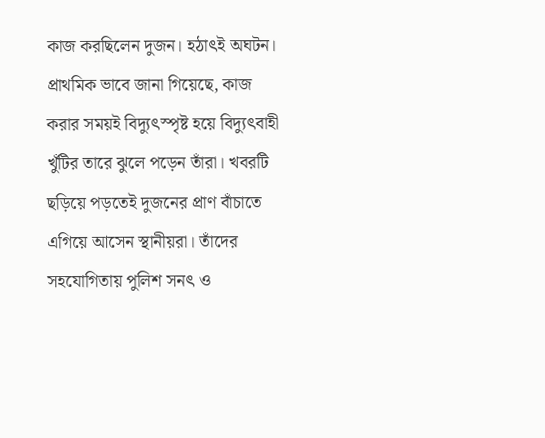কাজ করছিলেন দুজন। হঠাৎই অঘটন। প্রাথমিক ভাবে জানা গিয়েছে, কাজ করার সময়ই বিদ্যুৎস্পৃষ্ট হয়ে বিদ্যুৎবাহী খুঁটির তারে ঝুলে পড়েন তাঁরা। খবরটি ছড়িয়ে পড়তেই দুজনের প্রাণ বাঁচাতে এগিয়ে আসেন স্থানীয়রা। তাঁদের সহযোগিতায় পুলিশ সনৎ ও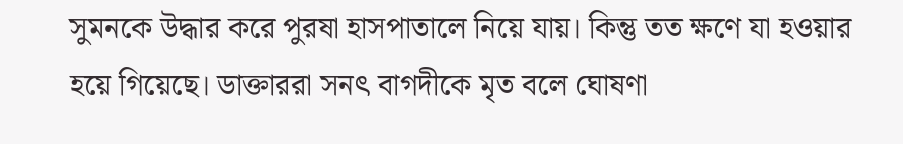সুমনকে উদ্ধার করে পুরষা হাসপাতালে নিয়ে যায়। কিন্তু তত ক্ষণে যা হওয়ার হয়ে গিয়েছে। ডাক্তাররা সনৎ বাগদীকে মৃত বলে ঘোষণা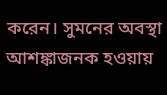করেন। সুমনের অবস্থা আশঙ্কাজনক হওয়ায়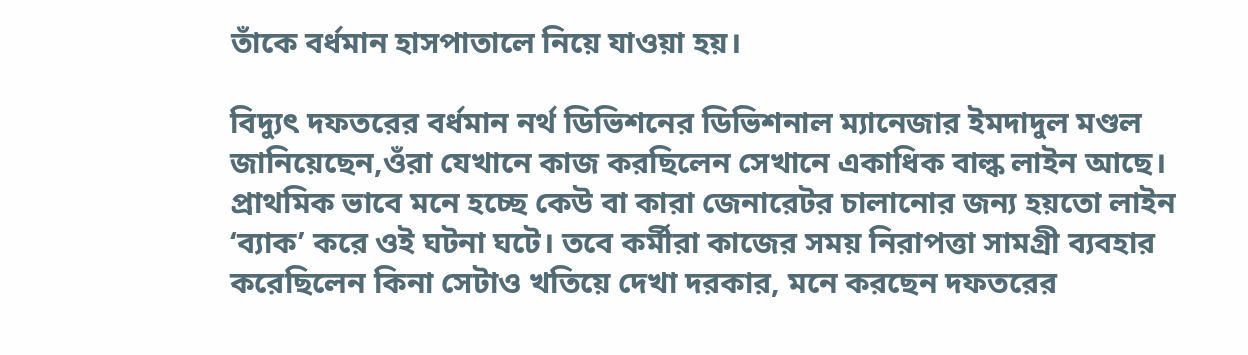তাঁকে বর্ধমান হাসপাতালে নিয়ে যাওয়া হয়।

বিদ্যুৎ দফতরের বর্ধমান নর্থ ডিভিশনের ডিভিশনাল ম্যানেজার ইমদাদুল মণ্ডল জানিয়েছেন,ওঁরা যেখানে কাজ করছিলেন সেখানে একাধিক বাল্ক লাইন আছে। প্রাথমিক ভাবে মনে হচ্ছে কেউ বা কারা জেনারেটর চালানোর জন্য হয়তো লাইন ‘ব্যাক’ করে ওই ঘটনা ঘটে। তবে কর্মীরা কাজের সময় নিরাপত্তা সামগ্রী ব্যবহার করেছিলেন কিনা সেটাও খতিয়ে দেখা দরকার, মনে করছেন দফতরের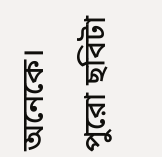অনেকে। পুরো ছবিটা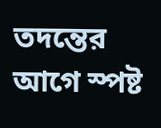তদন্তের আগে স্পষ্ট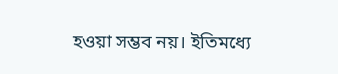হওয়া সম্ভব নয়। ইতিমধ্যে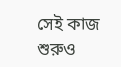সেই কাজ শুরুও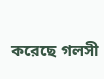করেছে গলসী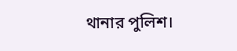থানার পুলিশ।